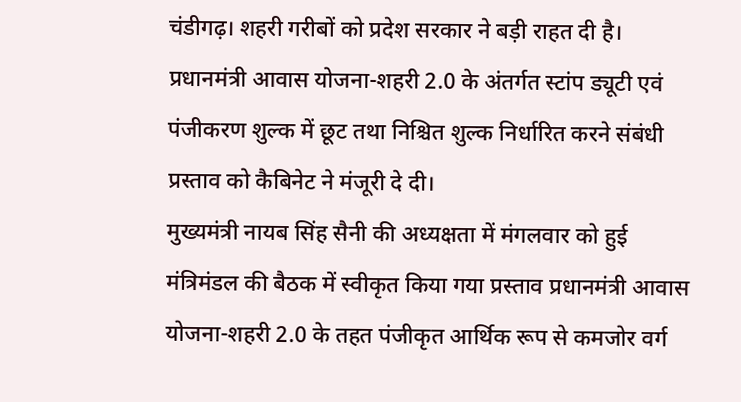चंडीगढ़। शहरी गरीबों को प्रदेश सरकार ने बड़ी राहत दी है। प्रधानमंत्री आवास योजना-शहरी 2.0 के अंतर्गत स्टांप ड्यूटी एवं पंजीकरण शुल्क में छूट तथा निश्चित शुल्क निर्धारित करने संबंधी प्रस्ताव को कैबिनेट ने मंजूरी दे दी।
मुख्यमंत्री नायब सिंह सैनी की अध्यक्षता में मंगलवार को हुई मंत्रिमंडल की बैठक में स्वीकृत किया गया प्रस्ताव प्रधानमंत्री आवास योजना-शहरी 2.0 के तहत पंजीकृत आर्थिक रूप से कमजोर वर्ग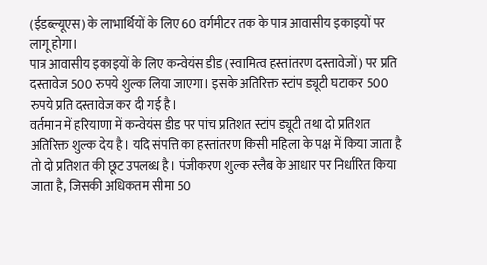(ईडब्ल्यूएस) के लाभार्थियों के लिए 60 वर्गमीटर तक के पात्र आवासीय इकाइयों पर लागू होगा।
पात्र आवासीय इकाइयों के लिए कन्वेयंस डीड (स्वामित्व हस्तांतरण दस्तावेजों) पर प्रति दस्तावेज 500 रुपये शुल्क लिया जाएगा। इसके अतिरिक्त स्टांप ड्यूटी घटाकर 500 रुपये प्रति दस्तावेज कर दी गई है।
वर्तमान में हरियाणा में कन्वेयंस डीड पर पांच प्रतिशत स्टांप ड्यूटी तथा दो प्रतिशत अतिरिक्त शुल्क देय है। यदि संपत्ति का हस्तांतरण किसी महिला के पक्ष में किया जाता है तो दो प्रतिशत की छूट उपलब्ध है। पंजीकरण शुल्क स्लैब के आधार पर निर्धारित किया जाता है, जिसकी अधिकतम सीमा 50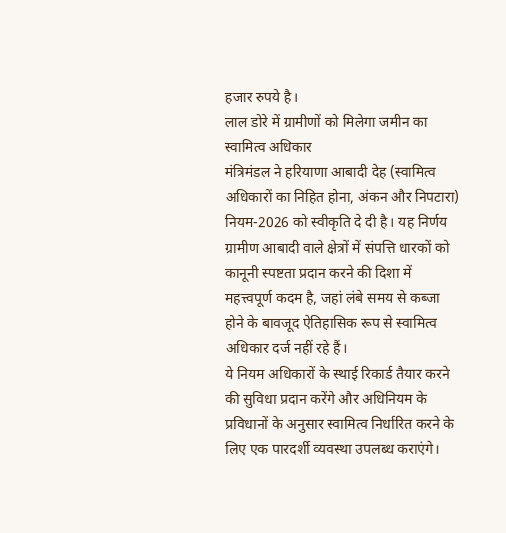हजार रुपये है।
लाल डोरे में ग्रामीणों को मिलेगा जमीन का स्वामित्व अधिकार
मंत्रिमंडल ने हरियाणा आबादी देह (स्वामित्व अधिकारों का निहित होना, अंकन और निपटारा) नियम-2026 को स्वीकृति दे दी है। यह निर्णय ग्रामीण आबादी वाले क्षेत्रों में संपत्ति धारकों को कानूनी स्पष्टता प्रदान करने की दिशा में महत्त्वपूर्ण कदम है, जहां लंबे समय से कब्जा होने के बावजूद ऐतिहासिक रूप से स्वामित्व अधिकार दर्ज नहीं रहे हैं।
ये नियम अधिकारों के स्थाई रिकार्ड तैयार करने की सुविधा प्रदान करेंगे और अधिनियम के प्रविधानों के अनुसार स्वामित्व निर्धारित करने के लिए एक पारदर्शी व्यवस्था उपलब्ध कराएंगे।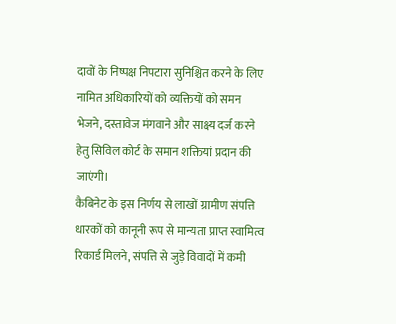दावों के निष्पक्ष निपटारा सुनिश्चित करने के लिए नामित अधिकारियों को व्यक्तियों को समन भेजने, दस्तावेज मंगवाने और साक्ष्य दर्ज करने हेतु सिविल कोर्ट के समान शक्तियां प्रदान की जाएंगी।
कैबिनेट के इस निर्णय से लाखों ग्रामीण संपत्ति धारकों को कानूनी रूप से मान्यता प्राप्त स्वामित्व रिकार्ड मिलने, संपत्ति से जुड़े विवादों में कमी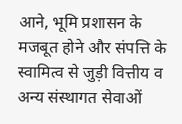आने, भूमि प्रशासन के मजबूत होने और संपत्ति के स्वामित्व से जुड़ी वित्तीय व अन्य संस्थागत सेवाओं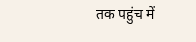तक पहुंच में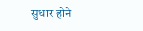सुधार होने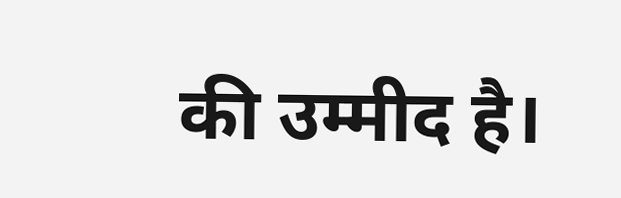की उम्मीद है।